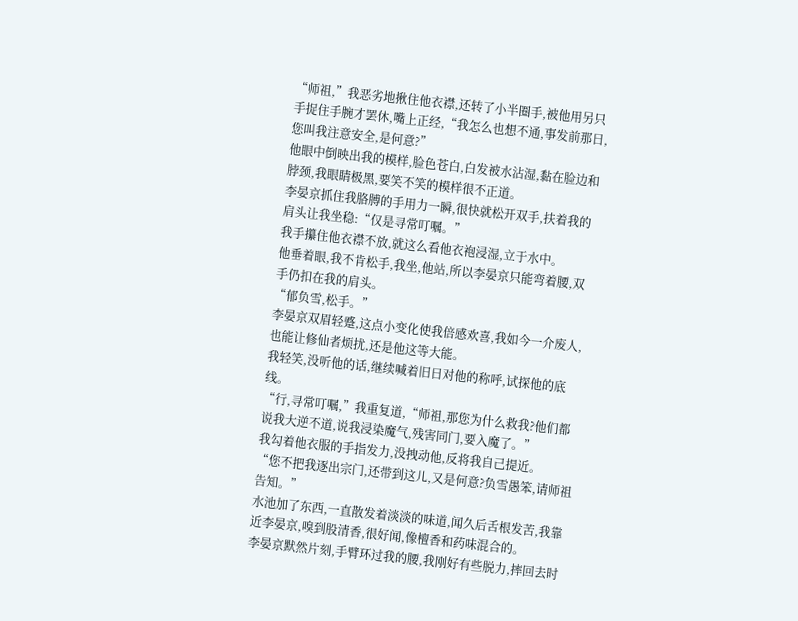“师祖,”我恶劣地揪住他衣襟,还转了小半圈手,被他用另只手捉住手腕才罢休,嘴上正经,“我怎么也想不通,事发前那日,您叫我注意安全,是何意?”
他眼中倒映出我的模样,脸色苍白,白发被水沾湿,黏在脸边和脖颈,我眼睛极黑,要笑不笑的模样很不正道。
李晏京抓住我胳膊的手用力一瞬,很快就松开双手,扶着我的肩头让我坐稳:“仅是寻常叮嘱。”
我手攥住他衣襟不放,就这么看他衣袍浸湿,立于水中。
他垂着眼,我不肯松手,我坐,他站,所以李晏京只能弯着腰,双手仍扣在我的肩头。
“郁负雪,松手。”
李晏京双眉轻蹙,这点小变化使我倍感欢喜,我如今一介废人,也能让修仙者烦扰,还是他这等大能。
我轻笑,没听他的话,继续喊着旧日对他的称呼,试探他的底线。
“行,寻常叮嘱,”我重复道,“师祖,那您为什么救我?他们都说我大逆不道,说我浸染魔气,残害同门,要入魔了。”
我勾着他衣服的手指发力,没拽动他,反将我自己提近。
“您不把我逐出宗门,还带到这儿,又是何意?负雪愚笨,请师祖告知。”
水池加了东西,一直散发着淡淡的味道,闻久后舌根发苦,我靠近李晏京,嗅到股清香,很好闻,像檀香和药味混合的。
李晏京默然片刻,手臂环过我的腰,我刚好有些脱力,摔回去时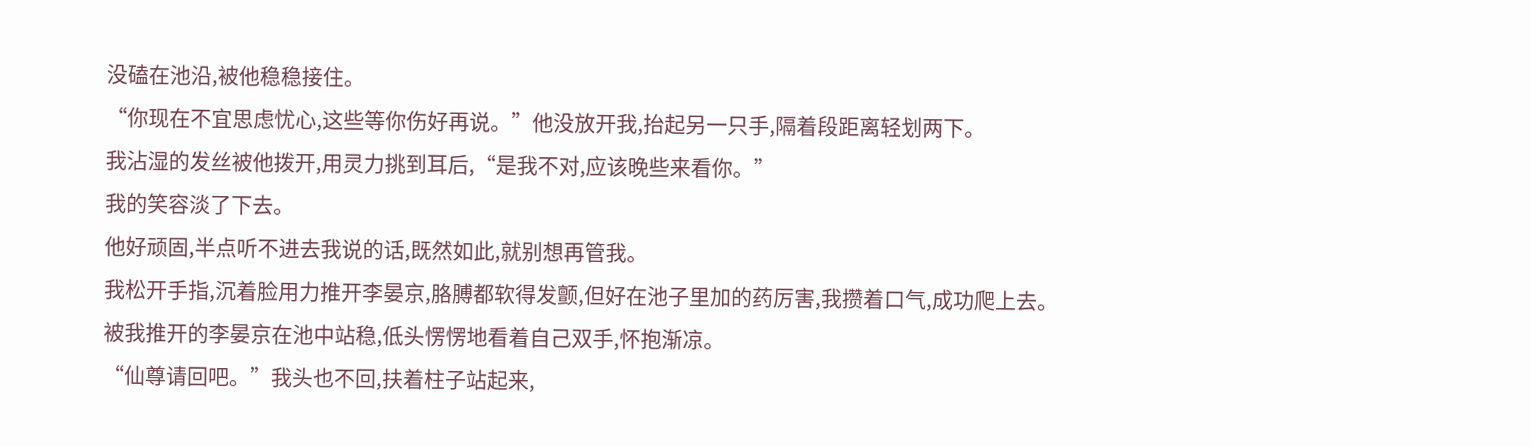没磕在池沿,被他稳稳接住。
“你现在不宜思虑忧心,这些等你伤好再说。”他没放开我,抬起另一只手,隔着段距离轻划两下。
我沾湿的发丝被他拨开,用灵力挑到耳后,“是我不对,应该晚些来看你。”
我的笑容淡了下去。
他好顽固,半点听不进去我说的话,既然如此,就别想再管我。
我松开手指,沉着脸用力推开李晏京,胳膊都软得发颤,但好在池子里加的药厉害,我攒着口气,成功爬上去。
被我推开的李晏京在池中站稳,低头愣愣地看着自己双手,怀抱渐凉。
“仙尊请回吧。”我头也不回,扶着柱子站起来,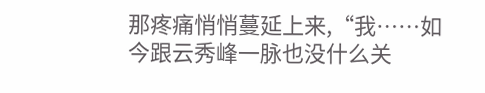那疼痛悄悄蔓延上来,“我……如今跟云秀峰一脉也没什么关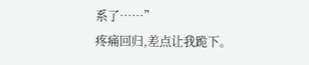系了……”
疼痛回归,差点让我跪下。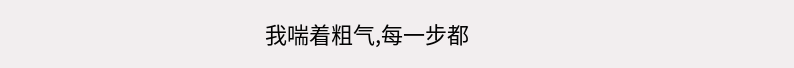我喘着粗气,每一步都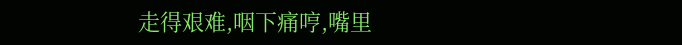走得艰难,咽下痛哼,嘴里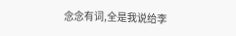念念有词,全是我说给李